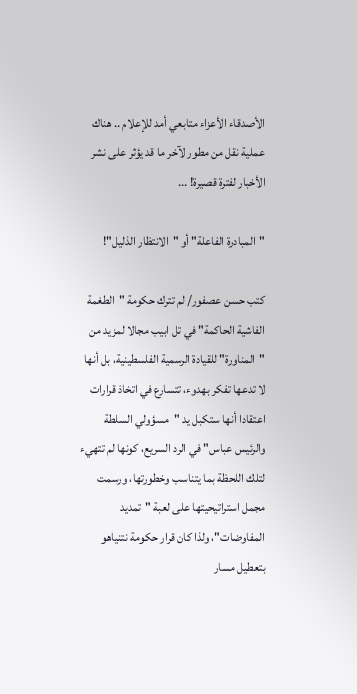الأصدقاء الأعزاء متابعي أمد للإعلام .. هناك عملية نقل من مطور لآخر ما قد يؤثر على نشر الأخبار لفترة قصيرة! ...

"المبادرة الفاعلة" أو "الانتظار الذليل"!

كتب حسن عصفور/ لم تترك حكومة "الطغمة الفاشية الحاكمة" في تل ابيب مجالا لمزيد من "المناورة" للقيادة الرسمية الفلسطينية، بل أنها لا تدعها تفكر بهدوء، تتسارع في اتخاذ قرارات اعتقادا أنها ستكبل يد "مسؤولي السلطة والرئيس عباس" في الرد السريع، كونها لم تتهيء لتلك اللحظة بما يتناسب وخطورتها، ورسمت مجمل استراتيحيتها على لعبة "تمديد المفاوضات"، ولذا كان قرار حكومة نتنياهو بتعطيل مسار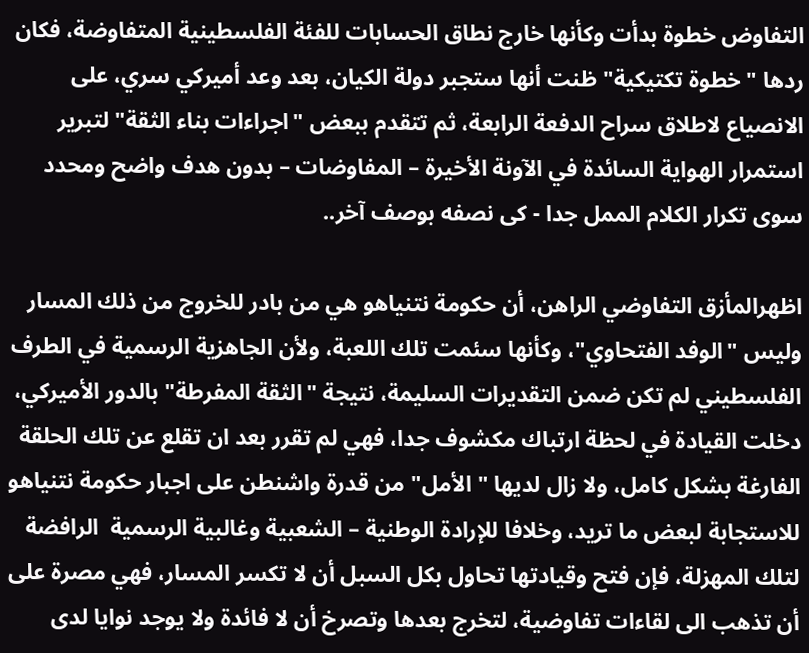التفاوض خطوة بدأت وكأنها خارج نطاق الحسابات للفئة الفلسطينية المتفاوضة، فكان ردها "خطوة تكتيكية" ظنت أنها ستجبر دولة الكيان، بعد وعد أميركي سري، على الانصياع لاطلاق سراح الدفعة الرابعة، ثم تتقدم ببعض "اجراءات بناء الثقة" لتبرير استمرار الهواية السائدة في الآونة الأخيرة – المفاوضات – بدون هدف واضح ومحدد سوى تكرار الكلام الممل جدا - كى نصفه بوصف آخر..

اظهرالمأزق التفاوضي الراهن، أن حكومة نتنياهو هي من بادر للخروج من ذلك المسار وليس "الوفد الفتحاوي"، وكأنها سئمت تلك اللعبة، ولأن الجاهزية الرسمية في الطرف الفلسطيني لم تكن ضمن التقديرات السليمة، نتيجة "الثقة المفرطة" بالدور الأميركي، دخلت القيادة في لحظة ارتباك مكشوف جدا، فهي لم تقرر بعد ان تقلع عن تلك الحلقة الفارغة بشكل كامل، ولا زال لديها " الأمل" من قدرة واشنطن على اجبار حكومة نتنياهو للاستجابة لبعض ما تريد، وخلافا للإرادة الوطنية – الشعبية وغالبية الرسمية  الرافضة لتلك المهزلة، فإن فتح وقيادتها تحاول بكل السبل أن لا تكسر المسار، فهي مصرة على أن تذهب الى لقاءات تفاوضية، لتخرج بعدها وتصرخ أن لا فائدة ولا يوجد نوايا لدى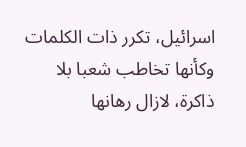اسرائيل، تكرر ذات الكلمات وكأنها تخاطب شعبا بلا ذاكرة، لازال رهانها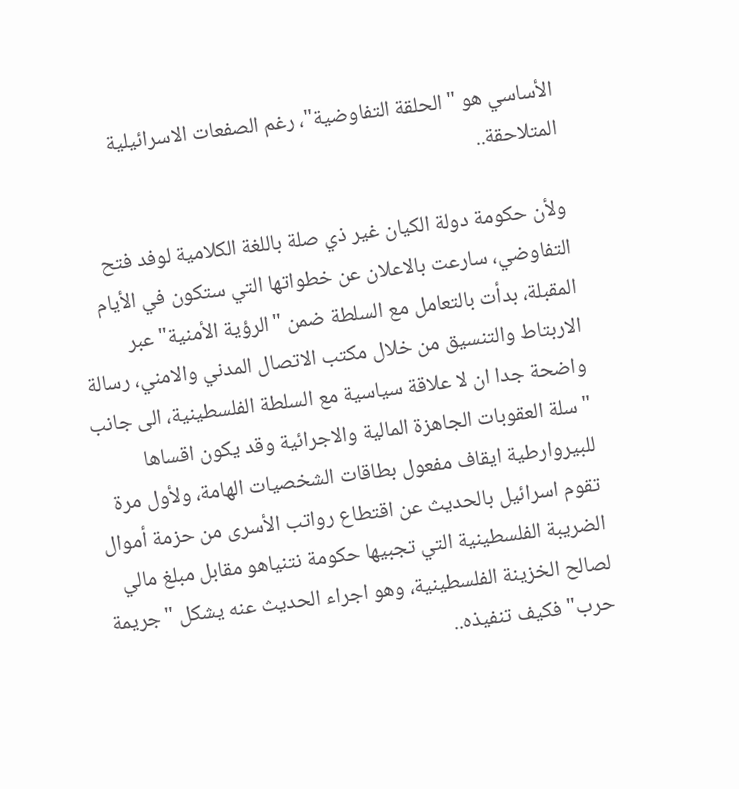الأساسي هو "الحلقة التفاوضية"، رغم الصفعات الاسرائيلية المتلاحقة..

ولأن حكومة دولة الكيان غير ذي صلة باللغة الكلامية لوفد فتح التفاوضي، سارعت بالاعلان عن خطواتها التي ستكون في الأيام المقبلة، بدأت بالتعامل مع السلطة ضمن "الرؤية الأمنية" عبر الاربتاط والتنسيق من خلال مكتب الاتصال المدني والامني، رسالة واضحة جدا ان لا علاقة سياسية مع السلطة الفلسطينية، الى جانب "سلة العقوبات الجاهزة المالية والاجرائية وقد يكون اقساها للبيروارطية ايقاف مفعول بطاقات الشخصيات الهامة، ولأول مرة تقوم اسرائيل بالحديث عن اقتطاع رواتب الأسرى من حزمة أموال الضريبة الفلسطينية التي تجبيها حكومة نتنياهو مقابل مبلغ مالي لصالح الخزينة الفلسطينية، وهو اجراء الحديث عنه يشكل "جريمة حرب" فكيف تنفيذه..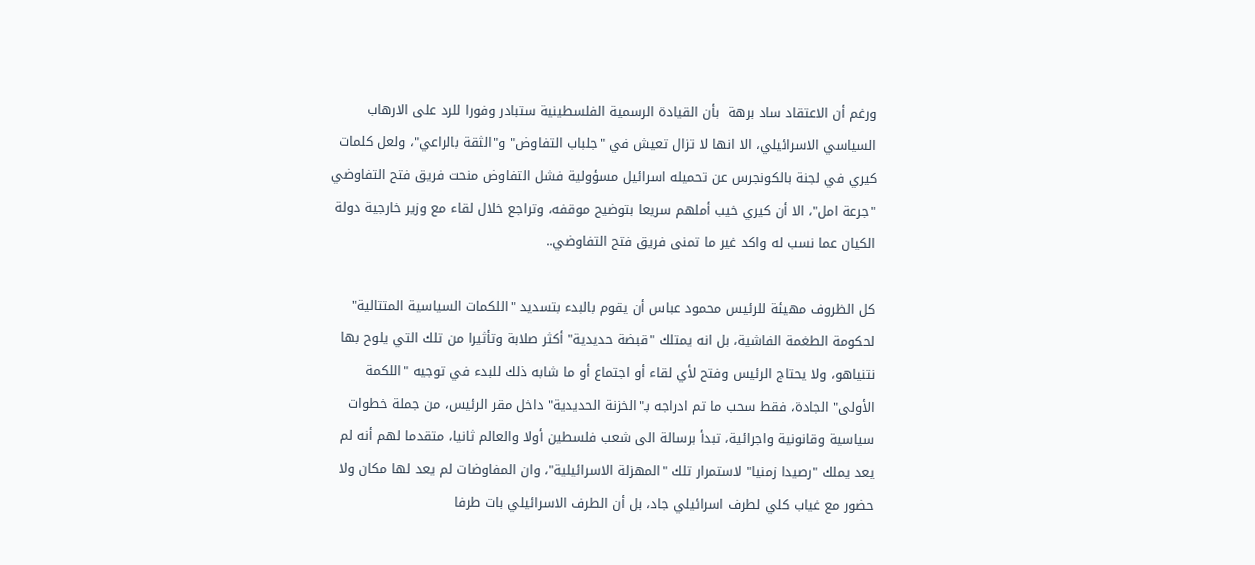ورغم أن الاعتقاد ساد برهة  بأن القيادة الرسمية الفلسطينية ستبادر وفورا للرد على الارهاب السياسي الاسرائيلي، الا انها لا تزال تعيش في "جلباب التفاوض" و"الثقة بالراعي"، ولعل كلمات كيري في لجنة بالكونجرس عن تحميله اسرائيل مسؤولية فشل التفاوض منحت فريق فتح التفاوضي "جرعة امل"، الا أن كيري خيب أملهم سريعا بتوضيح موقفه، وتراجع خلال لقاء مع وزير خارجية دولة الكيان عما نسب له واكد غير ما تمنى فريق فتح التفاوضي..

كل الظروف مهيئة للرئيس محمود عباس أن يقوم بالبدء بتسديد "اللكمات السياسية المتتالية" لحكومة الطغمة الفاشية، بل انه يمتلك "قبضة حديدية" أكثر صلابة وتأثيرا من تلك التي يلوح بها نتنياهو، ولا يحتاج الرئيس وفتح لأي لقاء أو اجتماع أو ما شابه ذلك للبدء في توجيه "اللكمة الأولى" الجادة، فقط سحب ما تم ادراجه بـ"الخزنة الحديدية" داخل مقر الرئيس، من جملة خطوات سياسية وقانونية واجرائية، تبدأ برسالة الى شعب فلسطين أولا والعالم ثانيا، متقدما لهم أنه لم يعد يملك "رصيدا زمنيا" لاستمرار تلك "المهزلة الاسرائيلية"، وان المفاوضات لم يعد لها مكان ولا حضور مع غياب كلي لطرف اسرائيلي جاد، بل أن الطرف الاسرائيلي بات طرفا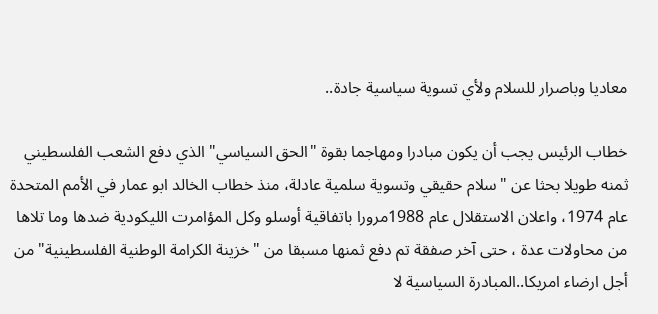معاديا وباصرار للسلام ولأي تسوية سياسية جادة..

خطاب الرئيس يجب أن يكون مبادرا ومهاجما بقوة "الحق السياسي" الذي دفع الشعب الفلسطيني ثمنه طويلا بحثا عن "سلام حقيقي وتسوية سلمية عادلة، منذ خطاب الخالد ابو عمار في الأمم المتحدة عام 1974، واعلان الاستقلال عام 1988مرورا باتفاقية أوسلو وكل المؤامرت الليكودية ضدها وما تلاها من محاولات عدة ، حتى آخر صفقة تم دفع ثمنها مسبقا من "خزينة الكرامة الوطنية الفلسطينية" من أجل ارضاء امريكا..المبادرة السياسية لا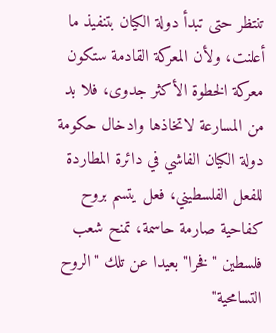تنتظر حتى تبدأ دولة الكيان بتنفيذ ما أعلنت، ولأن المعركة القادمة ستكون معركة الخطوة الأكثر جدوى، فلا بد من المسارعة لاتخاذها وادخال حكومة دولة الكيان الفاشي في دائرة المطاردة للفعل الفلسطيني، فعل يتسم بروح كفاحية صارمة حاسمة، تمنح شعب فلسطين "فخرا" بعيدا عن تلك "الروح التسامحية"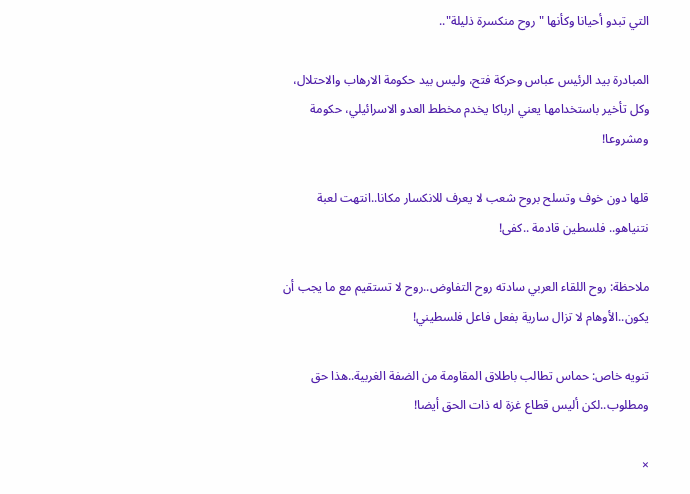التي تبدو أحيانا وكأنها "روح منكسرة ذليلة"..

المبادرة بيد الرئيس عباس وحركة فتح، وليس بيد حكومة الارهاب والاحتلال، وكل تأخير باستخدامها يعني ارباكا يخدم مخطط العدو الاسرائيلي، حكومة ومشروعا!

قلها دون خوف وتسلح بروح شعب لا يعرف للانكسار مكانا..انتهت لعبة نتنياهو.. فلسطين قادمة ..كفى!

ملاحظة: روح اللقاء العربي سادته روح التفاوض..روح لا تستقيم مع ما يجب أن يكون..الأوهام لا تزال سارية بفعل فاعل فلسطيني!

تنويه خاص: حماس تطالب باطلاق المقاومة من الضفة الغربية..هذا حق ومطلوب..لكن أليس قطاع غزة له ذات الحق أيضا!

×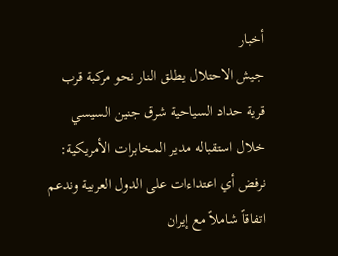أخبار
جيش الاحتلال يطلق النار نحو مركبة قرب قرية حداد السياحية شرق جنين السيسي خلال استقباله مدير المخابرات الأمريكية: نرفض أي اعتداءات على الدول العربية وندعم اتفاقاً شاملاً مع إيران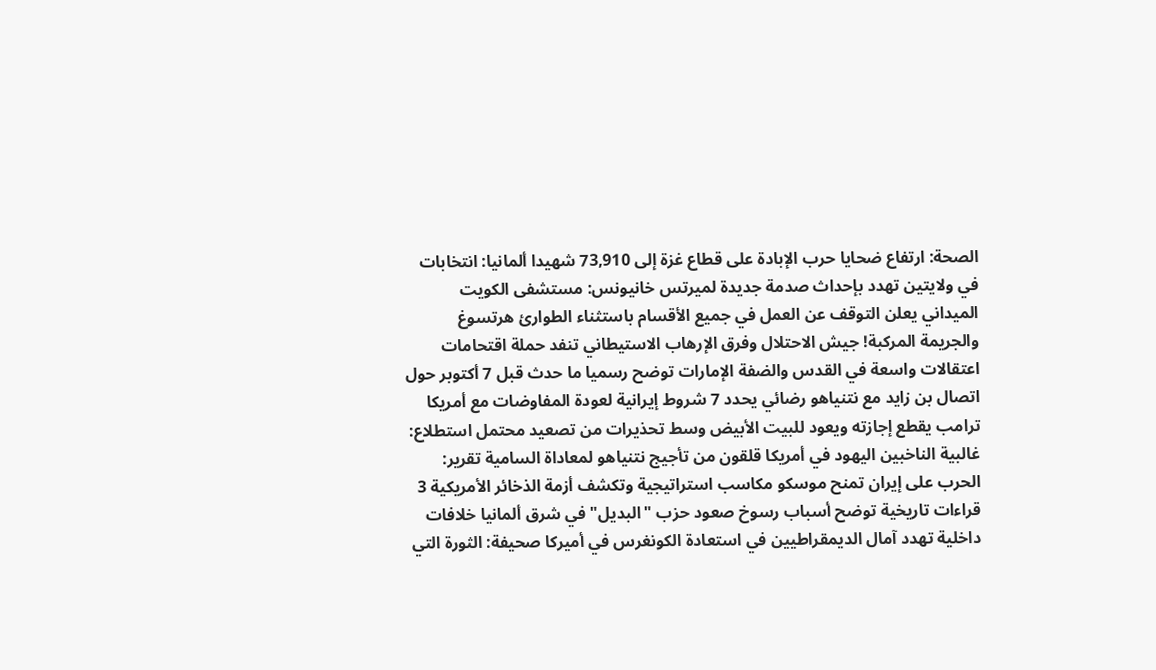الصحة: ارتفاع ضحايا حرب الإبادة على قطاع غزة إلى 73,910 شهيدا ألمانيا: انتخابات في ولايتين تهدد بإحداث صدمة جديدة لميرتس خانيونس: مستشفى الكويت الميداني يعلن التوقف عن العمل في جميع الأقسام باستثناء الطوارئ هرتسوغ والجريمة المركبة! جيش الاحتلال وفرق الإرهاب الاستيطاني تنفد حملة اقتحامات اعتقالات واسعة في القدس والضفة الإمارات توضح رسميا ما حدث قبل 7 أكتوبر حول اتصال بن زايد مع نتنياهو رضائي يحدد 7 شروط إيرانية لعودة المفاوضات مع أمريكا ترامب يقطع إجازته ويعود للبيت الأبيض وسط تحذيرات من تصعيد محتمل استطلاع: غالبية الناخبين اليهود في أمريكا قلقون من تأجيج نتنياهو لمعاداة السامية تقرير: الحرب على إيران تمنح موسكو مكاسب استراتيجية وتكشف أزمة الذخائر الأمريكية 3 قراءات تاريخية توضح أسباب رسوخ صعود حزب "البديل" في شرق ألمانيا خلافات داخلية تهدد آمال الديمقراطيين في استعادة الكونغرس في أميركا صحيفة: الثورة التي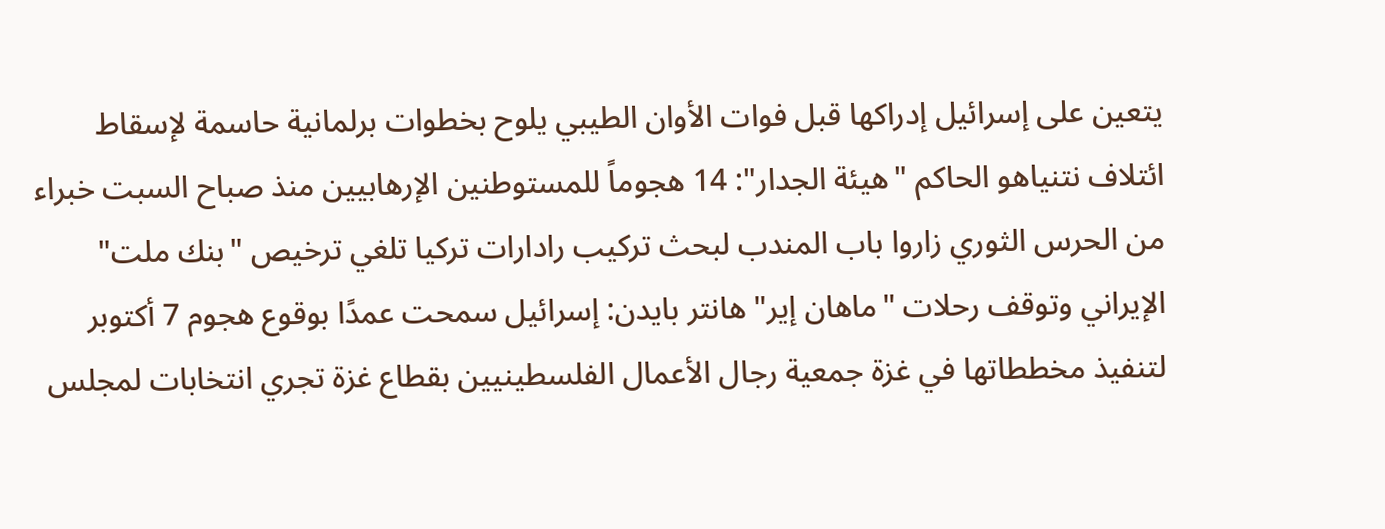يتعين على إسرائيل إدراكها قبل فوات الأوان الطيبي يلوح بخطوات برلمانية حاسمة لإسقاط ائتلاف نتنياهو الحاكم "هيئة الجدار": 14 هجوماً للمستوطنين الإرهابيين منذ صباح السبت خبراء من الحرس الثوري زاروا باب المندب لبحث تركيب رادارات تركيا تلغي ترخيص "بنك ملت" الإيراني وتوقف رحلات "ماهان إير" هانتر بايدن: إسرائيل سمحت عمدًا بوقوع هجوم 7 أكتوبر لتنفيذ مخططاتها في غزة جمعية رجال الأعمال الفلسطينيين بقطاع غزة تجري انتخابات لمجلس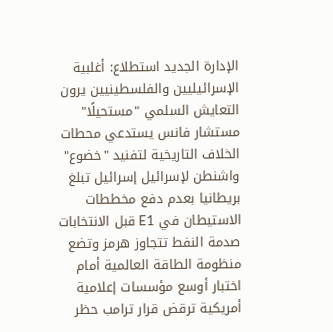الإدارة الجديد استطلاع: أغلبية الإسرائيليين والفلسطينيين يرون التعايش السلمي "مستحيلًا" مستشار فانس يستدعي محطات الخلاف التاريخية لتفنيد "خضوع" واشنطن لإسرائيل إسرائيل تبلغ بريطانيا بعدم دفع مخططات الاستيطان في E1 قبل الانتخابات صدمة النفط تتجاوز هرمز وتضع منظومة الطاقة العالمية أمام اختبار أوسع مؤسسات إعلامية أمريكية ترقض قرار ترامب حظر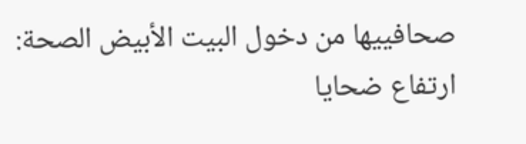صحافييها من دخول البيت الأبيض الصحة: ارتفاع ضحايا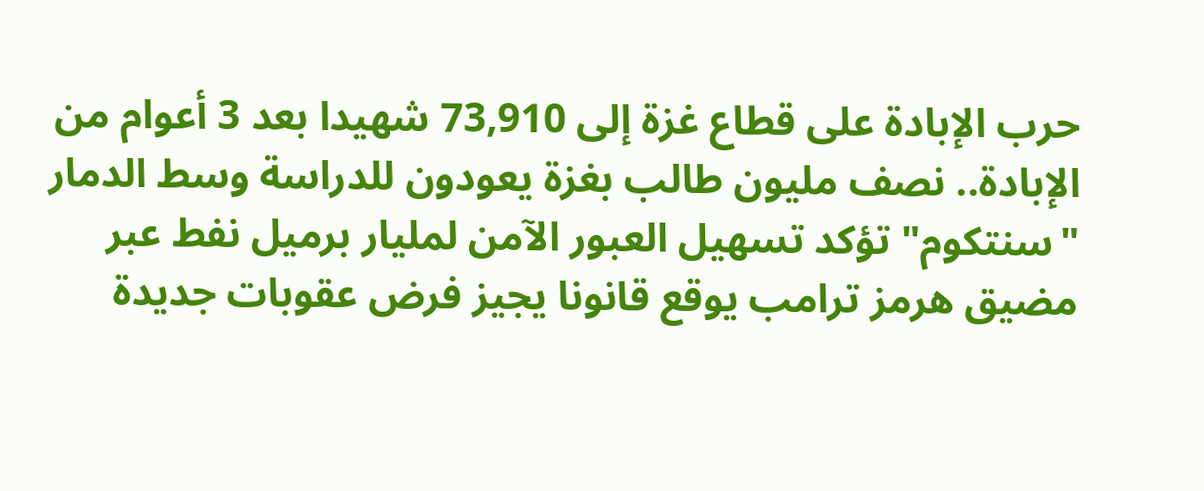حرب الإبادة على قطاع غزة إلى 73,910 شهيدا بعد 3 أعوام من الإبادة.. نصف مليون طالب بغزة يعودون للدراسة وسط الدمار "سنتكوم" تؤكد تسهيل العبور الآمن لمليار برميل نفط عبر مضيق هرمز ترامب يوقع قانونا يجيز فرض عقوبات جديدة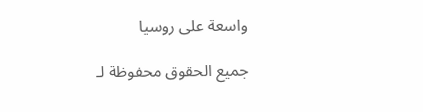واسعة على روسيا

جميع الحقوق محفوظة لـ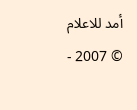أمد للاعلام © 2007 -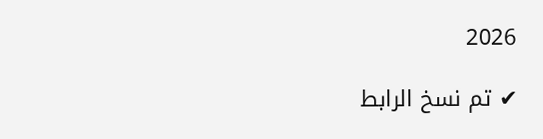2026

✔ تم نسخ الرابط